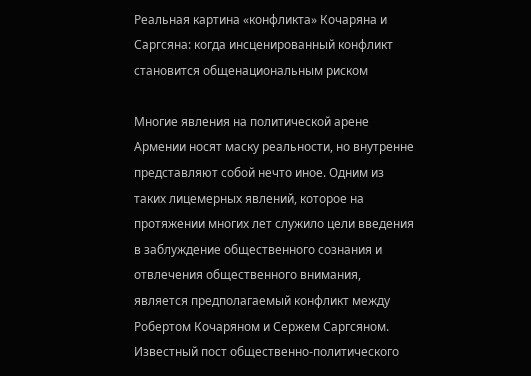Реальная картина «конфликта» Кочаряна и Саргсяна: когда инсценированный конфликт становится общенациональным риском

Многие явления на политической арене Армении носят маску реальности, но внутренне представляют собой нечто иное. Одним из таких лицемерных явлений, которое на протяжении многих лет служило цели введения в заблуждение общественного сознания и отвлечения общественного внимания, является предполагаемый конфликт между Робертом Кочаряном и Сержем Саргсяном. Известный пост общественно-политического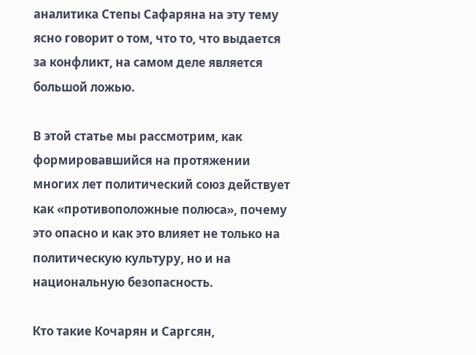аналитика Степы Сафаряна на эту тему ясно говорит о том, что то, что выдается за конфликт, на самом деле является большой ложью.

В этой статье мы рассмотрим, как формировавшийся на протяжении многих лет политический союз действует как «противоположные полюса», почему это опасно и как это влияет не только на политическую культуру, но и на национальную безопасность.

Кто такие Кочарян и Саргсян,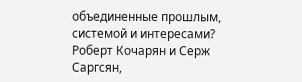объединенные прошлым, системой и интересами?
Роберт Кочарян и Серж Саргсян,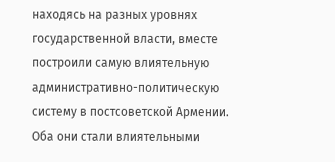находясь на разных уровнях государственной власти, вместе построили самую влиятельную административно-политическую систему в постсоветской Армении. Оба они стали влиятельными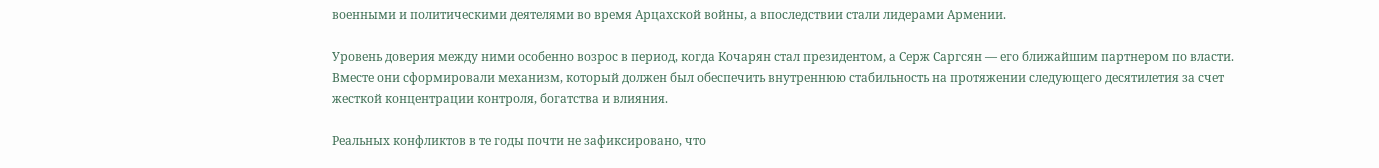военными и политическими деятелями во время Арцахской войны, а впоследствии стали лидерами Армении.

Уровень доверия между ними особенно возрос в период, когда Кочарян стал президентом, а Серж Саргсян — его ближайшим партнером по власти. Вместе они сформировали механизм, который должен был обеспечить внутреннюю стабильность на протяжении следующего десятилетия за счет жесткой концентрации контроля, богатства и влияния.

Реальных конфликтов в те годы почти не зафиксировано, что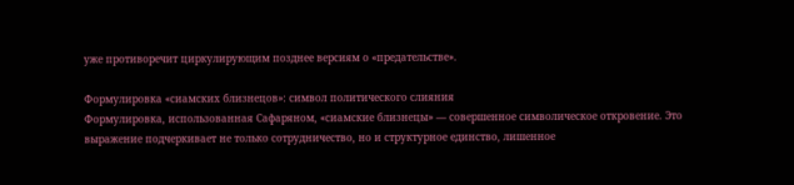уже противоречит циркулирующим позднее версиям о «предательстве».

Формулировка «сиамских близнецов»: символ политического слияния
Формулировка, использованная Сафаряном, «сиамские близнецы» — совершенное символическое откровение. Это выражение подчеркивает не только сотрудничество, но и структурное единство, лишенное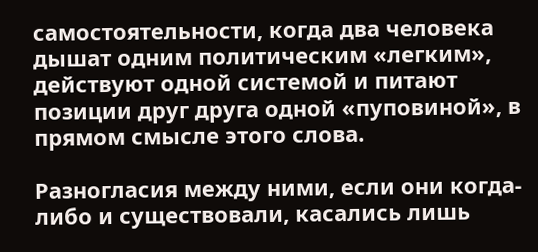самостоятельности, когда два человека дышат одним политическим «легким», действуют одной системой и питают позиции друг друга одной «пуповиной», в прямом смысле этого слова.

Разногласия между ними, если они когда-либо и существовали, касались лишь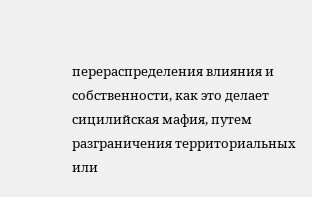перераспределения влияния и собственности, как это делает сицилийская мафия, путем разграничения территориальных или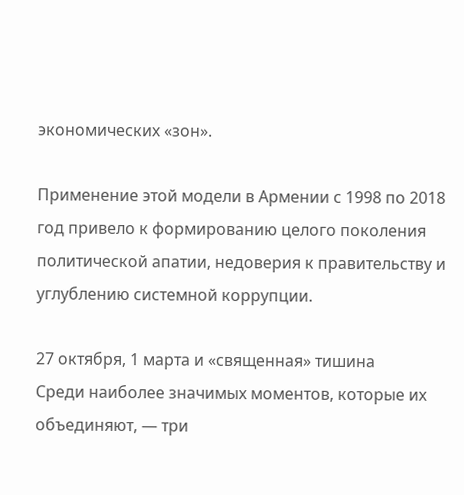экономических «зон».

Применение этой модели в Армении с 1998 по 2018 год привело к формированию целого поколения политической апатии, недоверия к правительству и углублению системной коррупции.

27 октября, 1 марта и «священная» тишина
Среди наиболее значимых моментов, которые их объединяют, — три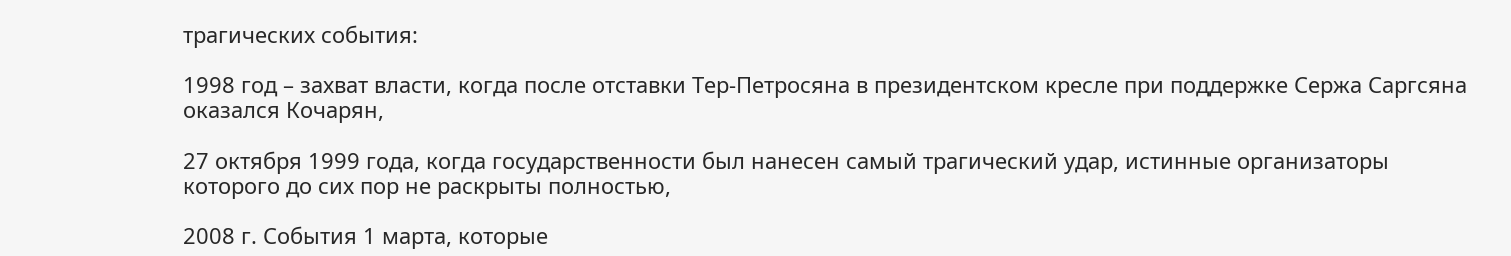трагических события:

1998 год – захват власти, когда после отставки Тер-Петросяна в президентском кресле при поддержке Сержа Саргсяна оказался Кочарян,

27 октября 1999 года, когда государственности был нанесен самый трагический удар, истинные организаторы которого до сих пор не раскрыты полностью,

2008 г. События 1 марта, которые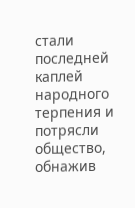стали последней каплей народного терпения и потрясли общество, обнажив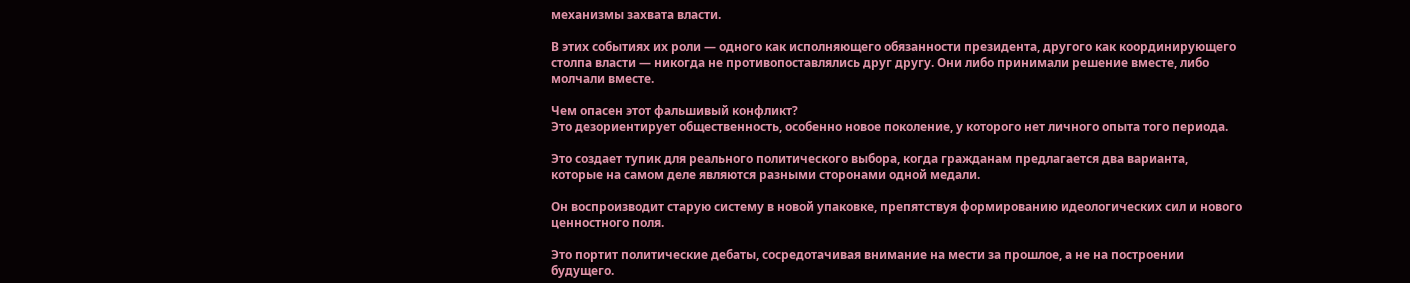механизмы захвата власти.

В этих событиях их роли — одного как исполняющего обязанности президента, другого как координирующего столпа власти — никогда не противопоставлялись друг другу. Они либо принимали решение вместе, либо молчали вместе.

Чем опасен этот фальшивый конфликт?
Это дезориентирует общественность, особенно новое поколение, у которого нет личного опыта того периода.

Это создает тупик для реального политического выбора, когда гражданам предлагается два варианта, которые на самом деле являются разными сторонами одной медали.

Он воспроизводит старую систему в новой упаковке, препятствуя формированию идеологических сил и нового ценностного поля.

Это портит политические дебаты, сосредотачивая внимание на мести за прошлое, а не на построении будущего.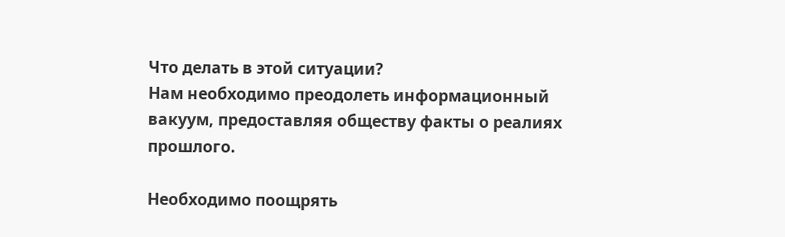Что делать в этой ситуации?
Нам необходимо преодолеть информационный вакуум, предоставляя обществу факты о реалиях прошлого.

Необходимо поощрять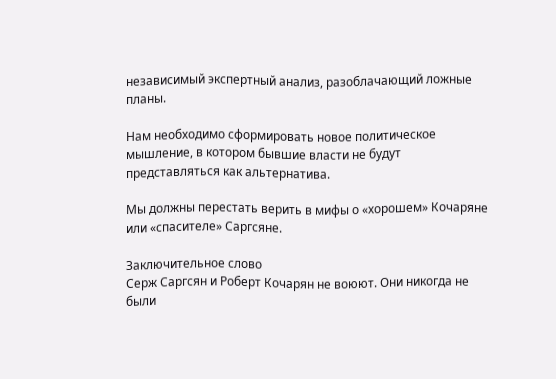независимый экспертный анализ, разоблачающий ложные планы.

Нам необходимо сформировать новое политическое мышление, в котором бывшие власти не будут представляться как альтернатива.

Мы должны перестать верить в мифы о «хорошем» Кочаряне или «спасителе» Саргсяне.

Заключительное слово
Серж Саргсян и Роберт Кочарян не воюют. Они никогда не были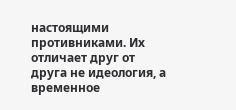настоящими противниками. Их отличает друг от друга не идеология, а временное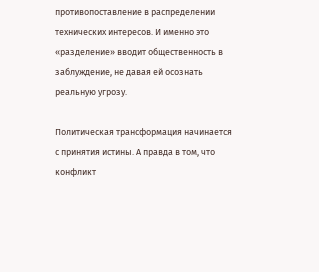противопоставление в распределении технических интересов. И именно это «разделение» вводит общественность в заблуждение, не давая ей осознать реальную угрозу.

Политическая трансформация начинается с принятия истины. А правда в том, что конфликт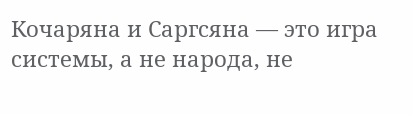Кочаряна и Саргсяна — это игра системы, а не народа, не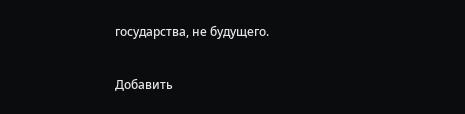государства, не будущего.

Добавить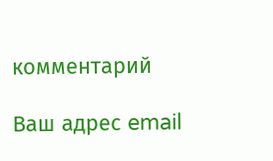комментарий

Ваш адрес email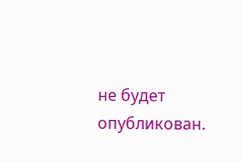не будет опубликован.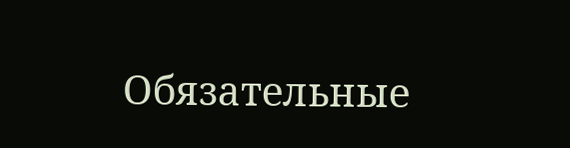Обязательные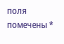поля помечены *